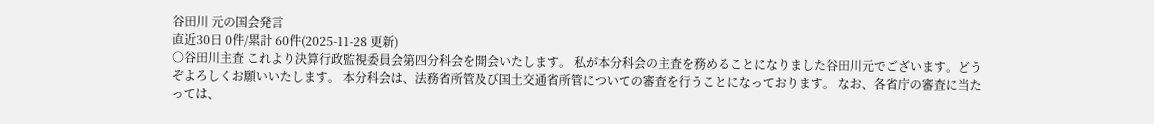谷田川 元の国会発言
直近30日 0件/累計 60件(2025-11-28 更新)
○谷田川主査 これより決算行政監視委員会第四分科会を開会いたします。 私が本分科会の主査を務めることになりました谷田川元でございます。どうぞよろしくお願いいたします。 本分科会は、法務省所管及び国土交通省所管についての審査を行うことになっております。 なお、各省庁の審査に当たっては、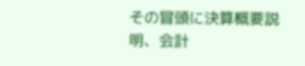その冒頭に決算概要説明、会計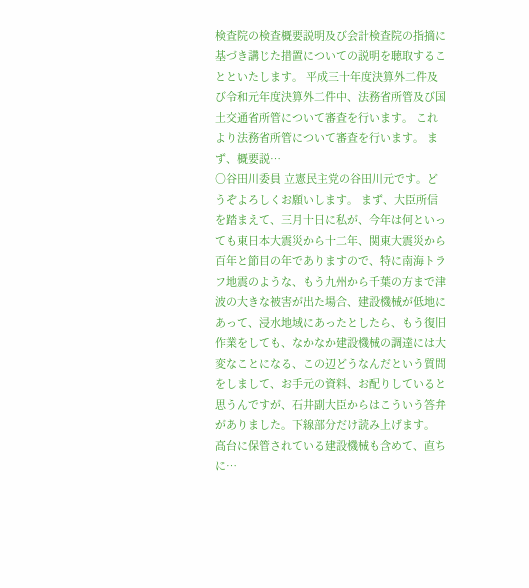検査院の検査概要説明及び会計検査院の指摘に基づき講じた措置についての説明を聴取することといたします。 平成三十年度決算外二件及び令和元年度決算外二件中、法務省所管及び国土交通省所管について審査を行います。 これより法務省所管について審査を行います。 まず、概要説…
○谷田川委員 立憲民主党の谷田川元です。どうぞよろしくお願いします。 まず、大臣所信を踏まえて、三月十日に私が、今年は何といっても東日本大震災から十二年、関東大震災から百年と節目の年でありますので、特に南海トラフ地震のような、もう九州から千葉の方まで津波の大きな被害が出た場合、建設機械が低地にあって、浸水地域にあったとしたら、もう復旧作業をしても、なかなか建設機械の調達には大変なことになる、この辺どうなんだという質問をしまして、お手元の資料、お配りしていると思うんですが、石井副大臣からはこういう答弁がありました。下線部分だけ読み上げます。 高台に保管されている建設機械も含めて、直ちに…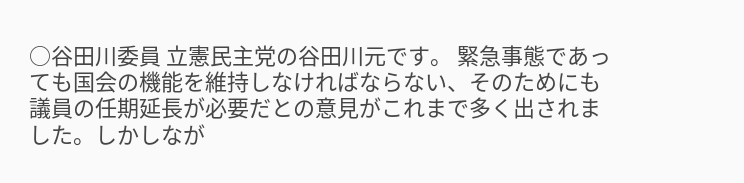○谷田川委員 立憲民主党の谷田川元です。 緊急事態であっても国会の機能を維持しなければならない、そのためにも議員の任期延長が必要だとの意見がこれまで多く出されました。しかしなが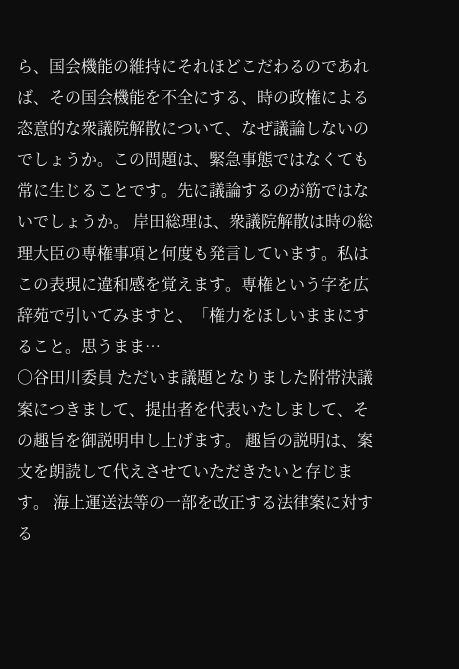ら、国会機能の維持にそれほどこだわるのであれば、その国会機能を不全にする、時の政権による恣意的な衆議院解散について、なぜ議論しないのでしょうか。この問題は、緊急事態ではなくても常に生じることです。先に議論するのが筋ではないでしょうか。 岸田総理は、衆議院解散は時の総理大臣の専権事項と何度も発言しています。私はこの表現に違和感を覚えます。専権という字を広辞苑で引いてみますと、「権力をほしいままにすること。思うまま…
○谷田川委員 ただいま議題となりました附帯決議案につきまして、提出者を代表いたしまして、その趣旨を御説明申し上げます。 趣旨の説明は、案文を朗読して代えさせていただきたいと存じます。 海上運送法等の一部を改正する法律案に対する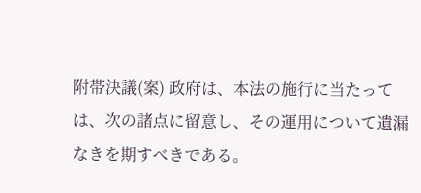附帯決議(案) 政府は、本法の施行に当たっては、次の諸点に留意し、その運用について遺漏なきを期すべきである。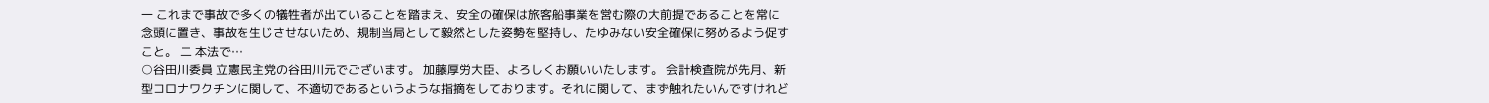一 これまで事故で多くの犠牲者が出ていることを踏まえ、安全の確保は旅客船事業を営む際の大前提であることを常に念頭に置き、事故を生じさせないため、規制当局として毅然とした姿勢を堅持し、たゆみない安全確保に努めるよう促すこと。 二 本法で…
○谷田川委員 立憲民主党の谷田川元でございます。 加藤厚労大臣、よろしくお願いいたします。 会計検査院が先月、新型コロナワクチンに関して、不適切であるというような指摘をしております。それに関して、まず触れたいんですけれど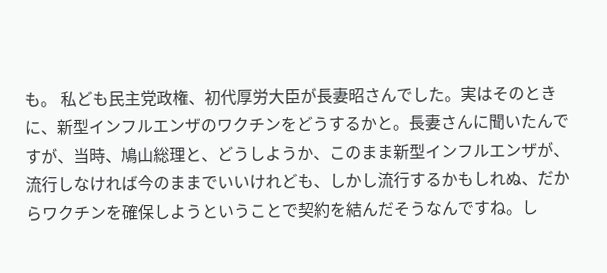も。 私ども民主党政権、初代厚労大臣が長妻昭さんでした。実はそのときに、新型インフルエンザのワクチンをどうするかと。長妻さんに聞いたんですが、当時、鳩山総理と、どうしようか、このまま新型インフルエンザが、流行しなければ今のままでいいけれども、しかし流行するかもしれぬ、だからワクチンを確保しようということで契約を結んだそうなんですね。し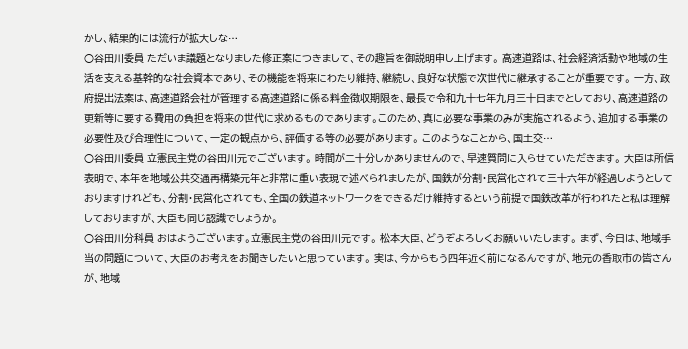かし、結果的には流行が拡大しな…
○谷田川委員 ただいま議題となりました修正案につきまして、その趣旨を御説明申し上げます。 高速道路は、社会経済活動や地域の生活を支える基幹的な社会資本であり、その機能を将来にわたり維持、継続し、良好な状態で次世代に継承することが重要です。 一方、政府提出法案は、高速道路会社が管理する高速道路に係る料金徴収期限を、最長で令和九十七年九月三十日までとしており、高速道路の更新等に要する費用の負担を将来の世代に求めるものであります。このため、真に必要な事業のみが実施されるよう、追加する事業の必要性及び合理性について、一定の観点から、評価する等の必要があります。 このようなことから、国土交…
○谷田川委員 立憲民主党の谷田川元でございます。 時間が二十分しかありませんので、早速質問に入らせていただきます。 大臣は所信表明で、本年を地域公共交通再構築元年と非常に重い表現で述べられましたが、国鉄が分割・民営化されて三十六年が経過しようとしておりますけれども、分割・民営化されても、全国の鉄道ネットワークをできるだけ維持するという前提で国鉄改革が行われたと私は理解しておりますが、大臣も同じ認識でしょうか。
○谷田川分科員 おはようございます。立憲民主党の谷田川元です。 松本大臣、どうぞよろしくお願いいたします。 まず、今日は、地域手当の問題について、大臣のお考えをお聞きしたいと思っています。 実は、今からもう四年近く前になるんですが、地元の香取市の皆さんが、地域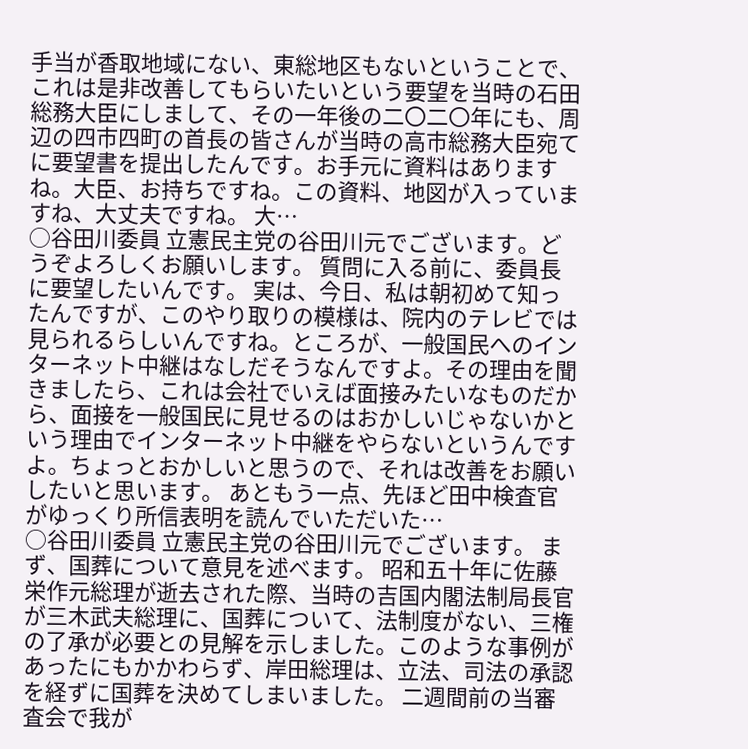手当が香取地域にない、東総地区もないということで、これは是非改善してもらいたいという要望を当時の石田総務大臣にしまして、その一年後の二〇二〇年にも、周辺の四市四町の首長の皆さんが当時の高市総務大臣宛てに要望書を提出したんです。お手元に資料はありますね。大臣、お持ちですね。この資料、地図が入っていますね、大丈夫ですね。 大…
○谷田川委員 立憲民主党の谷田川元でございます。どうぞよろしくお願いします。 質問に入る前に、委員長に要望したいんです。 実は、今日、私は朝初めて知ったんですが、このやり取りの模様は、院内のテレビでは見られるらしいんですね。ところが、一般国民へのインターネット中継はなしだそうなんですよ。その理由を聞きましたら、これは会社でいえば面接みたいなものだから、面接を一般国民に見せるのはおかしいじゃないかという理由でインターネット中継をやらないというんですよ。ちょっとおかしいと思うので、それは改善をお願いしたいと思います。 あともう一点、先ほど田中検査官がゆっくり所信表明を読んでいただいた…
○谷田川委員 立憲民主党の谷田川元でございます。 まず、国葬について意見を述べます。 昭和五十年に佐藤栄作元総理が逝去された際、当時の吉国内閣法制局長官が三木武夫総理に、国葬について、法制度がない、三権の了承が必要との見解を示しました。このような事例があったにもかかわらず、岸田総理は、立法、司法の承認を経ずに国葬を決めてしまいました。 二週間前の当審査会で我が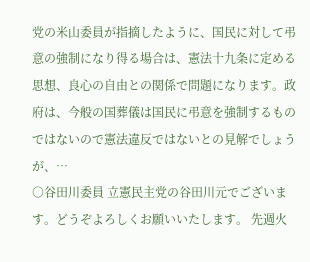党の米山委員が指摘したように、国民に対して弔意の強制になり得る場合は、憲法十九条に定める思想、良心の自由との関係で問題になります。政府は、今般の国葬儀は国民に弔意を強制するものではないので憲法違反ではないとの見解でしょうが、…
○谷田川委員 立憲民主党の谷田川元でございます。どうぞよろしくお願いいたします。 先週火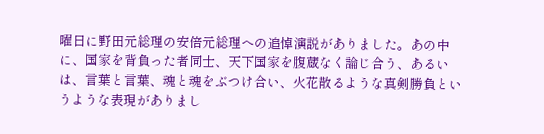曜日に野田元総理の安倍元総理への追悼演説がありました。あの中に、国家を背負った者同士、天下国家を腹蔵なく論じ合う、あるいは、言葉と言葉、魂と魂をぶつけ合い、火花散るような真剣勝負というような表現がありまし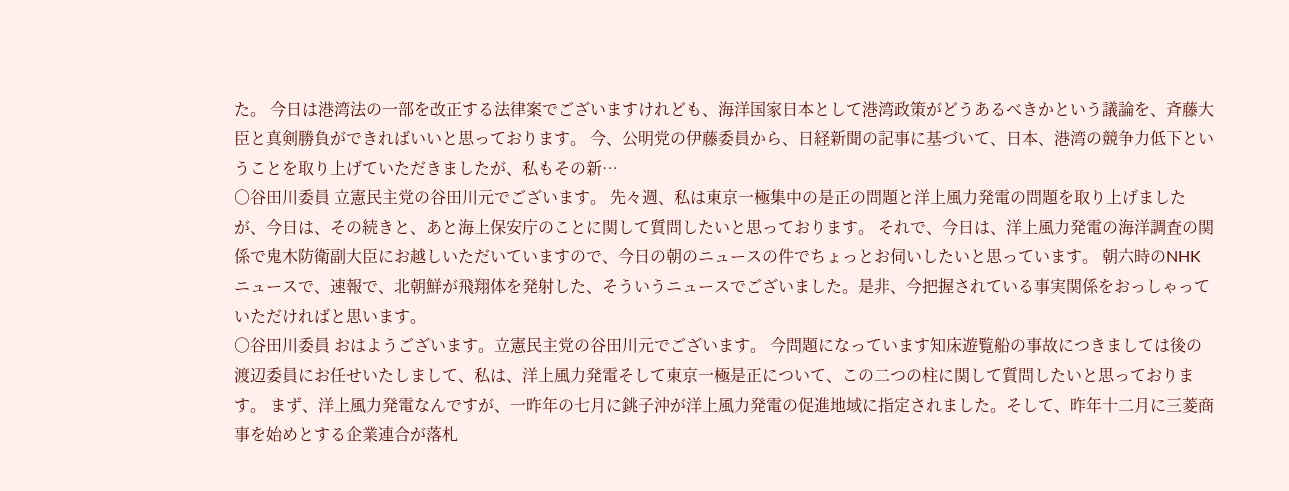た。 今日は港湾法の一部を改正する法律案でございますけれども、海洋国家日本として港湾政策がどうあるべきかという議論を、斉藤大臣と真剣勝負ができればいいと思っております。 今、公明党の伊藤委員から、日経新聞の記事に基づいて、日本、港湾の競争力低下ということを取り上げていただきましたが、私もその新…
○谷田川委員 立憲民主党の谷田川元でございます。 先々週、私は東京一極集中の是正の問題と洋上風力発電の問題を取り上げましたが、今日は、その続きと、あと海上保安庁のことに関して質問したいと思っております。 それで、今日は、洋上風力発電の海洋調査の関係で鬼木防衛副大臣にお越しいただいていますので、今日の朝のニュースの件でちょっとお伺いしたいと思っています。 朝六時のNHKニュースで、速報で、北朝鮮が飛翔体を発射した、そういうニュースでございました。是非、今把握されている事実関係をおっしゃっていただければと思います。
○谷田川委員 おはようございます。立憲民主党の谷田川元でございます。 今問題になっています知床遊覧船の事故につきましては後の渡辺委員にお任せいたしまして、私は、洋上風力発電そして東京一極是正について、この二つの柱に関して質問したいと思っております。 まず、洋上風力発電なんですが、一昨年の七月に銚子沖が洋上風力発電の促進地域に指定されました。そして、昨年十二月に三菱商事を始めとする企業連合が落札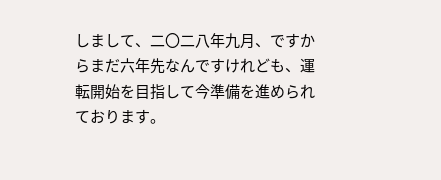しまして、二〇二八年九月、ですからまだ六年先なんですけれども、運転開始を目指して今準備を進められております。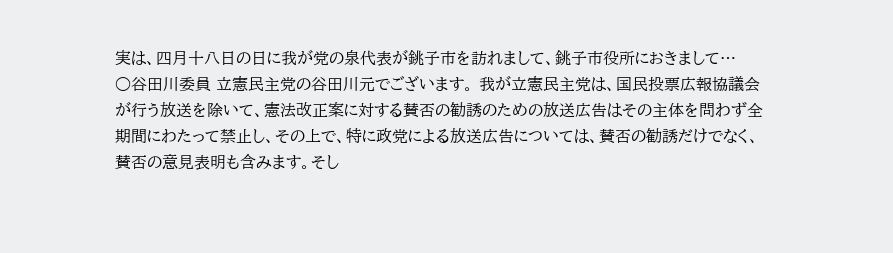実は、四月十八日の日に我が党の泉代表が銚子市を訪れまして、銚子市役所におきまして…
○谷田川委員 立憲民主党の谷田川元でございます。 我が立憲民主党は、国民投票広報協議会が行う放送を除いて、憲法改正案に対する賛否の勧誘のための放送広告はその主体を問わず全期間にわたって禁止し、その上で、特に政党による放送広告については、賛否の勧誘だけでなく、賛否の意見表明も含みます。そし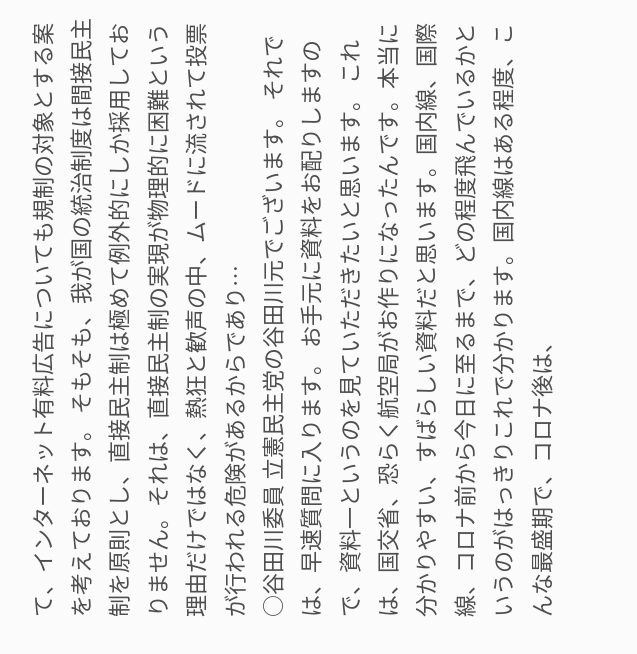て、インターネット有料広告についても規制の対象とする案を考えております。 そもそも、我が国の統治制度は間接民主制を原則とし、直接民主制は極めて例外的にしか採用しておりません。それは、直接民主制の実現が物理的に困難という理由だけではなく、熱狂と歓声の中、ムードに流されて投票が行われる危険があるからであり…
○谷田川委員 立憲民主党の谷田川元でございます。 それでは、早速質問に入ります。 お手元に資料をお配りしますので、資料一というのを見ていただきたいと思います。 これは、国交省、恐らく航空局がお作りになったんです。本当に分かりやすい、すばらしい資料だと思います。国内線、国際線、コロナ前から今日に至るまで、どの程度飛んでいるかというのがはっきりこれで分かります。国内線はある程度、こんな最盛期で、コロナ後は、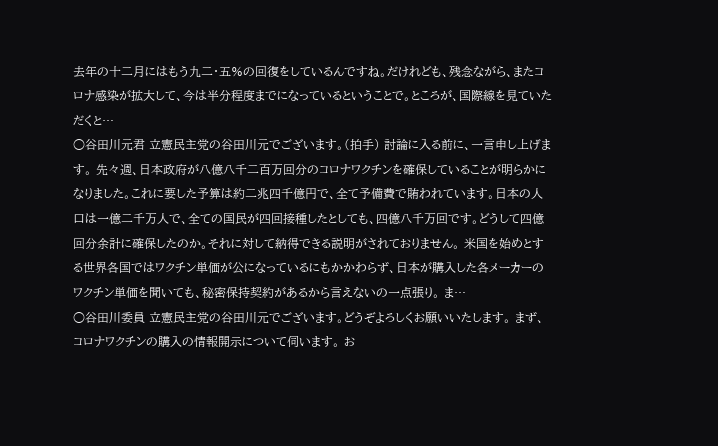去年の十二月にはもう九二・五%の回復をしているんですね。だけれども、残念ながら、またコロナ感染が拡大して、今は半分程度までになっているということで。ところが、国際線を見ていただくと…
○谷田川元君 立憲民主党の谷田川元でございます。(拍手) 討論に入る前に、一言申し上げます。 先々週、日本政府が八億八千二百万回分のコロナワクチンを確保していることが明らかになりました。これに要した予算は約二兆四千億円で、全て予備費で賄われています。日本の人口は一億二千万人で、全ての国民が四回接種したとしても、四億八千万回です。どうして四億回分余計に確保したのか。それに対して納得できる説明がされておりません。 米国を始めとする世界各国ではワクチン単価が公になっているにもかかわらず、日本が購入した各メーカーのワクチン単価を聞いても、秘密保持契約があるから言えないの一点張り。 ま…
○谷田川委員 立憲民主党の谷田川元でございます。どうぞよろしくお願いいたします。 まず、コロナワクチンの購入の情報開示について伺います。 お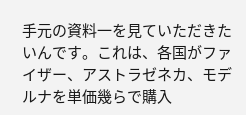手元の資料一を見ていただきたいんです。これは、各国がファイザー、アストラゼネカ、モデルナを単価幾らで購入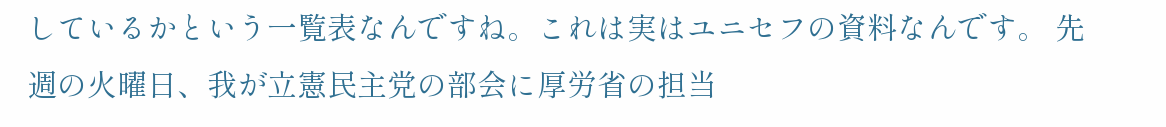しているかという一覧表なんですね。これは実はユニセフの資料なんです。 先週の火曜日、我が立憲民主党の部会に厚労省の担当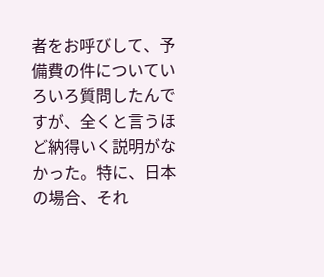者をお呼びして、予備費の件についていろいろ質問したんですが、全くと言うほど納得いく説明がなかった。特に、日本の場合、それ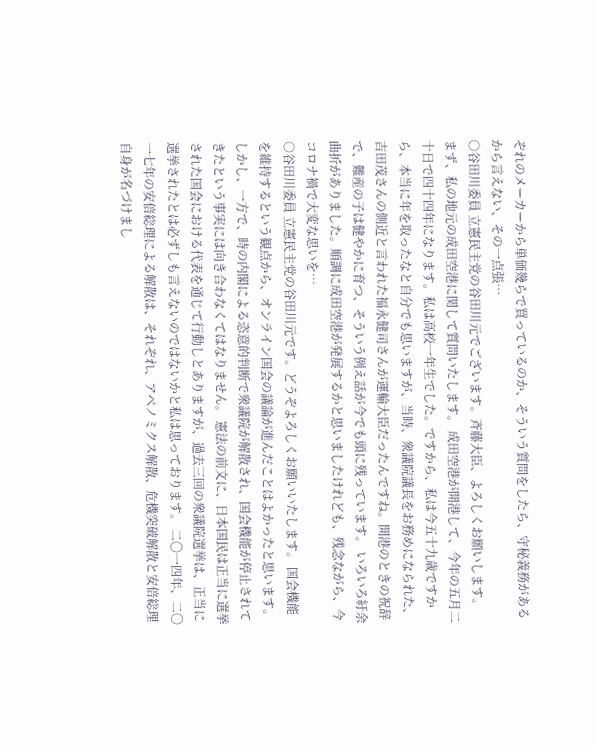ぞれのメーカーから単価幾らで買っているのか、そういう質問をしたら、守秘義務があるから言えない、その一点張…
○谷田川委員 立憲民主党の谷田川元でございます。斉藤大臣、よろしくお願いします。 まず、私の地元の成田空港に関して質問いたします。 成田空港が開港して、今年の五月二十日で四十四年になります。私は高校一年生でした。ですから、私は今五十九歳ですから、本当に年を取ったなと自分でも思いますが、当時、衆議院議長をお務めになられた、吉田茂さんの側近と言われた福永健司さんが運輸大臣だったんですね。開港のときの祝辞で、難産の子は健やかに育つ、そういう例え話が今でも頭に残っています。 いろいろ紆余曲折がありました。順調に成田空港が発展するかと思いましたけれども、残念ながら、今コロナ禍で大変な思いを…
○谷田川委員 立憲民主党の谷田川元です。どうぞよろしくお願いいたします。 国会機能を維持するという観点から、オンライン国会の議論が進んだことはよかったと思います。しかし、一方で、時の内閣による恣意的判断で衆議院が解散され、国会機能が停止されてきたという事実には向き合わなくてはなりません。 憲法の前文に、日本国民は正当に選挙された国会における代表を通じて行動しとありますが、過去三回の衆議院選挙は、正当に選挙されたとは必ずしも言えないのではないかと私は思っております。 二〇一四年、二〇一七年の安倍総理による解散は、それぞれ、アベノミクス解散、危機突破解散と安倍総理自身が名づけまし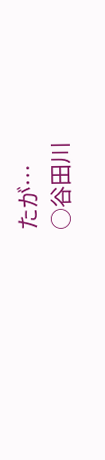たが…
○谷田川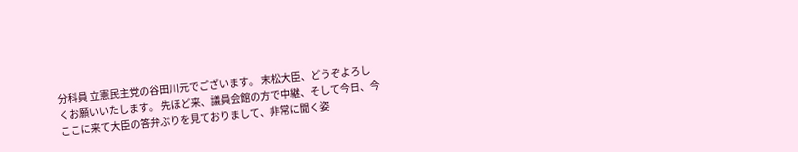分科員 立憲民主党の谷田川元でございます。 末松大臣、どうぞよろしくお願いいたします。 先ほど来、議員会館の方で中継、そして今日、今ここに来て大臣の答弁ぶりを見ておりまして、非常に聞く姿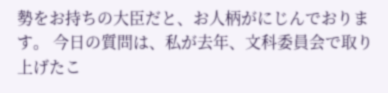勢をお持ちの大臣だと、お人柄がにじんでおります。 今日の質問は、私が去年、文科委員会で取り上げたこ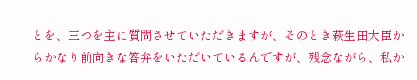とを、三つを主に質問させていただきますが、そのとき萩生田大臣からかなり前向きな答弁をいただいているんですが、残念ながら、私か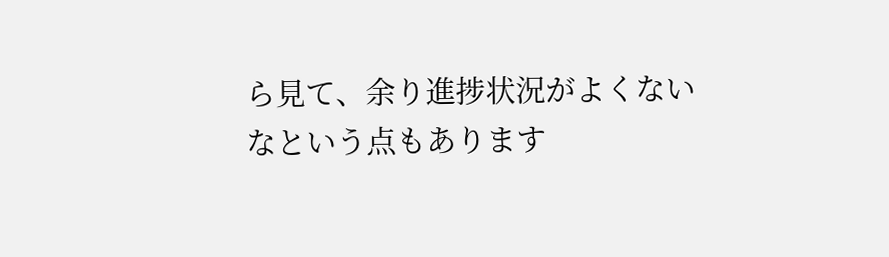ら見て、余り進捗状況がよくないなという点もあります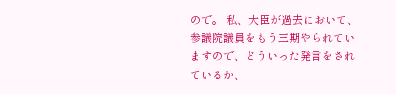ので。 私、大臣が過去において、参議院議員をもう三期やられていますので、どういった発言をされているか、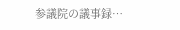参議院の議事録…